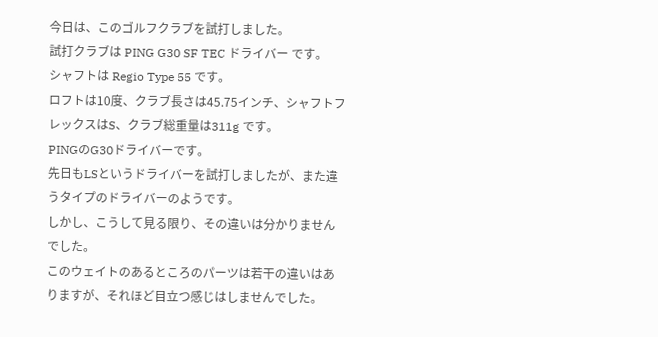今日は、このゴルフクラブを試打しました。
試打クラブは PING G30 SF TEC ドライバー です。
シャフトは Regio Type 55 です。
ロフトは10度、クラブ長さは45.75インチ、シャフトフレックスはS、クラブ総重量は311g です。
PINGのG30ドライバーです。
先日もLSというドライバーを試打しましたが、また違うタイプのドライバーのようです。
しかし、こうして見る限り、その違いは分かりませんでした。
このウェイトのあるところのパーツは若干の違いはありますが、それほど目立つ感じはしませんでした。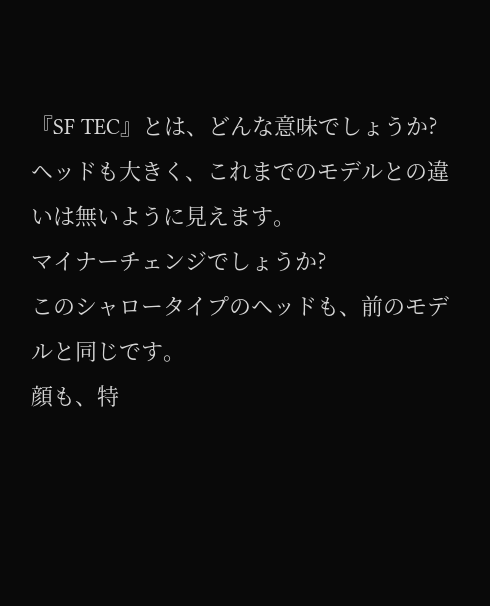『SF TEC』とは、どんな意味でしょうか?
ヘッドも大きく、これまでのモデルとの違いは無いように見えます。
マイナーチェンジでしょうか?
このシャロータイプのヘッドも、前のモデルと同じです。
顔も、特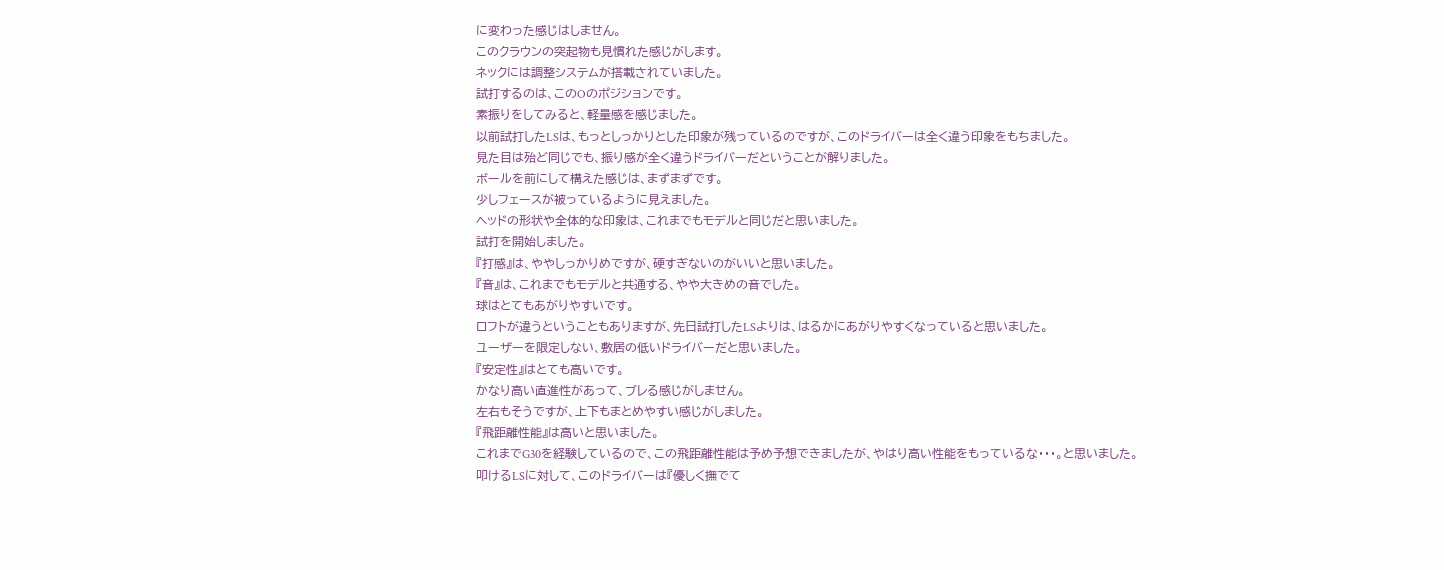に変わった感じはしません。
このクラウンの突起物も見慣れた感じがします。
ネックには調整システムが搭載されていました。
試打するのは、このOのポジションです。
素振りをしてみると、軽量感を感じました。
以前試打したLSは、もっとしっかりとした印象が残っているのですが、このドライバーは全く違う印象をもちました。
見た目は殆ど同じでも、振り感が全く違うドライバーだということが解りました。
ボールを前にして構えた感じは、まずまずです。
少しフェースが被っているように見えました。
ヘッドの形状や全体的な印象は、これまでもモデルと同じだと思いました。
試打を開始しました。
『打感』は、ややしっかりめですが、硬すぎないのがいいと思いました。
『音』は、これまでもモデルと共通する、やや大きめの音でした。
球はとてもあがりやすいです。
ロフトが違うということもありますが、先日試打したLSよりは、はるかにあがりやすくなっていると思いました。
ユーザーを限定しない、敷居の低いドライバーだと思いました。
『安定性』はとても高いです。
かなり高い直進性があって、ブレる感じがしません。
左右もそうですが、上下もまとめやすい感じがしました。
『飛距離性能』は高いと思いました。
これまでG30を経験しているので、この飛距離性能は予め予想できましたが、やはり高い性能をもっているな・・・。と思いました。
叩けるLSに対して、このドライバーは『優しく撫でて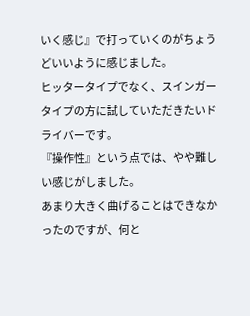いく感じ』で打っていくのがちょうどいいように感じました。
ヒッタータイプでなく、スインガータイプの方に試していただきたいドライバーです。
『操作性』という点では、やや難しい感じがしました。
あまり大きく曲げることはできなかったのですが、何と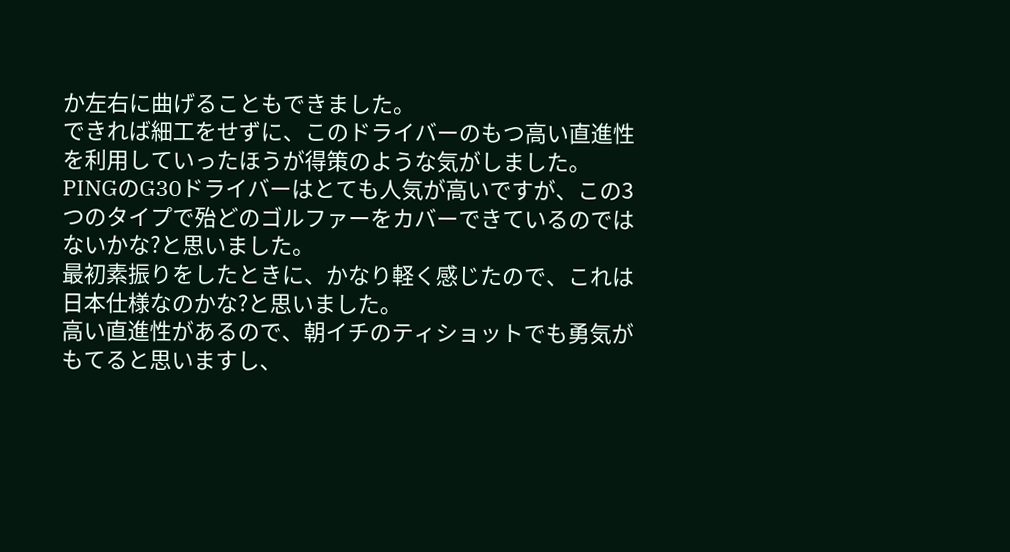か左右に曲げることもできました。
できれば細工をせずに、このドライバーのもつ高い直進性を利用していったほうが得策のような気がしました。
PINGのG30ドライバーはとても人気が高いですが、この3つのタイプで殆どのゴルファーをカバーできているのではないかな?と思いました。
最初素振りをしたときに、かなり軽く感じたので、これは日本仕様なのかな?と思いました。
高い直進性があるので、朝イチのティショットでも勇気がもてると思いますし、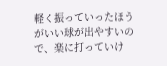軽く振っていったほうがいい球が出やすいので、楽に打っていけ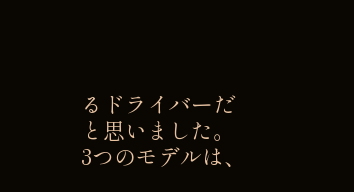るドライバーだと思いました。
3つのモデルは、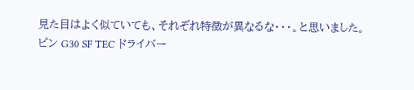見た目はよく似ていても、それぞれ特徴が異なるな・・・。と思いました。
ピン G30 SF TEC ドライバー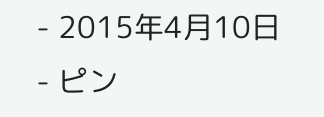- 2015年4月10日
- ピン